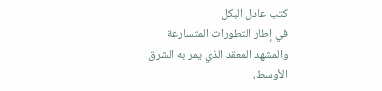كتب عادل البكل
في إطار التطورات المتسارعة والمشهد المعقد الذي يمر به الشرق الأوسط،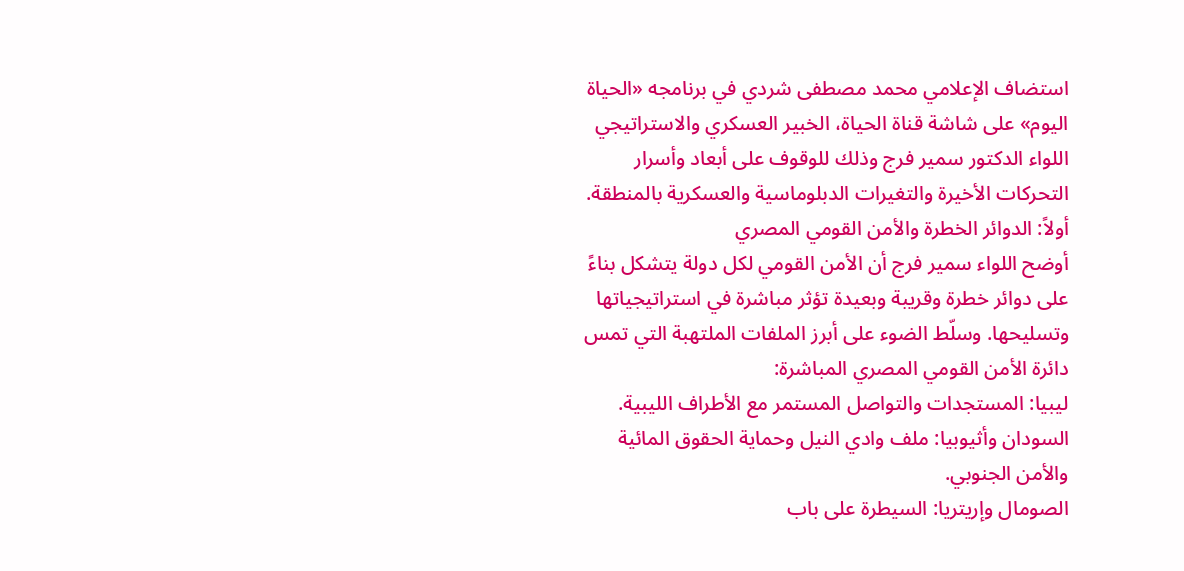استضاف الإعلامي محمد مصطفى شردي في برنامجه «الحياة اليوم» على شاشة قناة الحياة، الخبير العسكري والاستراتيجي اللواء الدكتور سمير فرج وذلك للوقوف على أبعاد وأسرار التحركات الأخيرة والتغيرات الدبلوماسية والعسكرية بالمنطقة.
أولاً: الدوائر الخطرة والأمن القومي المصري
أوضح اللواء سمير فرج أن الأمن القومي لكل دولة يتشكل بناءً على دوائر خطرة وقريبة وبعيدة تؤثر مباشرة في استراتيجياتها وتسليحها. وسلّط الضوء على أبرز الملفات الملتهبة التي تمس دائرة الأمن القومي المصري المباشرة:
ليبيا: المستجدات والتواصل المستمر مع الأطراف الليبية.
السودان وأثيوبيا: ملف وادي النيل وحماية الحقوق المائية والأمن الجنوبي.
الصومال وإريتريا: السيطرة على باب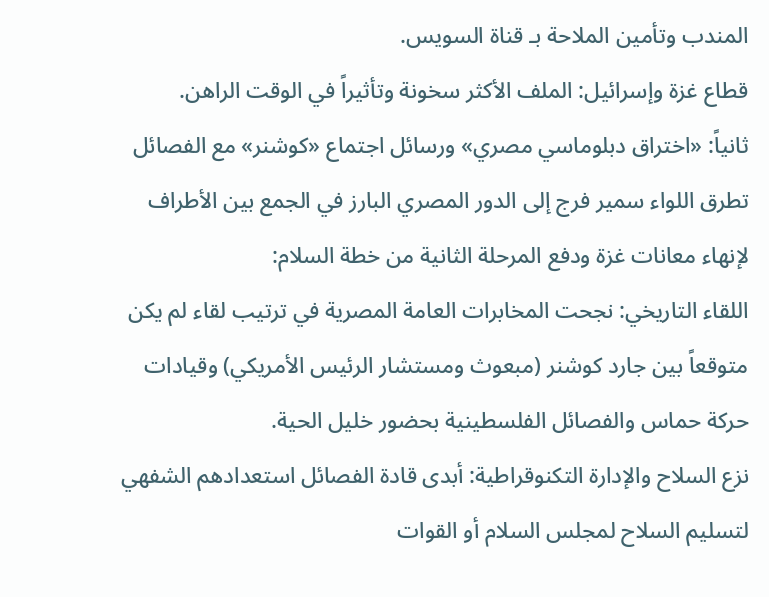المندب وتأمين الملاحة بـ قناة السويس.
قطاع غزة وإسرائيل: الملف الأكثر سخونة وتأثيراً في الوقت الراهن.
ثانياً: «اختراق دبلوماسي مصري» ورسائل اجتماع «كوشنر» مع الفصائل
تطرق اللواء سمير فرج إلى الدور المصري البارز في الجمع بين الأطراف لإنهاء معانات غزة ودفع المرحلة الثانية من خطة السلام:
اللقاء التاريخي: نجحت المخابرات العامة المصرية في ترتيب لقاء لم يكن متوقعاً بين جارد كوشنر (مبعوث ومستشار الرئيس الأمريكي) وقيادات حركة حماس والفصائل الفلسطينية بحضور خليل الحية.
نزع السلاح والإدارة التكنوقراطية: أبدى قادة الفصائل استعدادهم الشفهي لتسليم السلاح لمجلس السلام أو القوات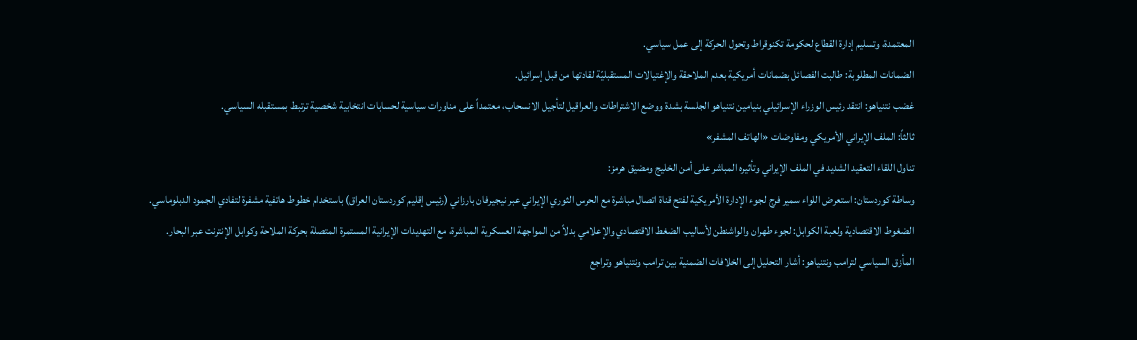المعتمدة، وتسليم إدارة القطاع لحكومة تكنوقراط وتحول الحركة إلى عمل سياسي.
الضمانات المطلوبة: طالبت الفصائل بضمانات أمريكية بعدم الملاحقة والإغتيالات المستقبليّة لقادتها من قبل إسرائيل.
غضب نتنياهو: انتقد رئيس الوزراء الإسرائيلي بنيامين نتنياهو الجلسة بشدة ووضع الاشتراطات والعراقيل لتأجيل الانسحاب، معتمداً على مناورات سياسية لحسابات انتخابية شخصية ترتبط بمستقبله السياسي.
ثالثاً: الملف الإيراني الأمريكي ومفاوضات «الهاتف المشفر»
تناول اللقاء التعقيد الشديد في الملف الإيراني وتأثيره المباشر على أمن الخليج ومضيق هرمز:
وساطة كوردستان: استعرض اللواء سمير فرج لجوء الإدارة الأمريكية لفتح قناة اتصال مباشرة مع الحرس الثوري الإيراني عبر نيجيرفان بارزاني (رئيس إقليم كوردستان العراق) باستخدام خطوط هاتفية مشفرة لتفادي الجمود الدبلوماسي.
الضغوط الاقتصادية ولعبة الكوابل: لجوء طهران والواشنطن لأساليب الضغط الاقتصادي والإعلامي بدلاً من المواجهة العسكرية المباشرة، مع التهديدات الإيرانية المستمرة المتصلة بحركة الملاحة وكوابل الإنترنت عبر البحار.
المأزق السياسي لترامب ونتنياهو: أشار التحليل إلى الخلافات الضمنية بين ترامب ونتنياهو وتراجع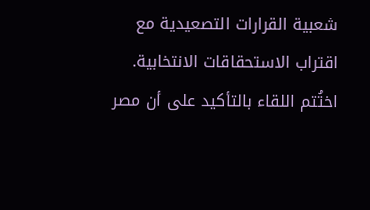شعبية القرارات التصعيدية مع اقتراب الاستحقاقات الانتخابية.
اختُتم اللقاء بالتأكيد على أن مصر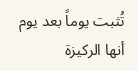تُثبت يوماً بعد يوم أنها الركيزة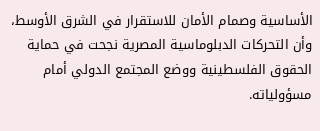الأساسية وصمام الأمان للاستقرار في الشرق الأوسط، وأن التحركات الدبلوماسية المصرية نجحت في حماية الحقوق الفلسطينية ووضع المجتمع الدولي أمام مسؤولياته.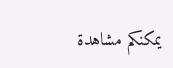يمكنكم مشاهدة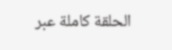الحلقة كاملة عبر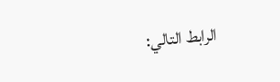الرابط التالي: